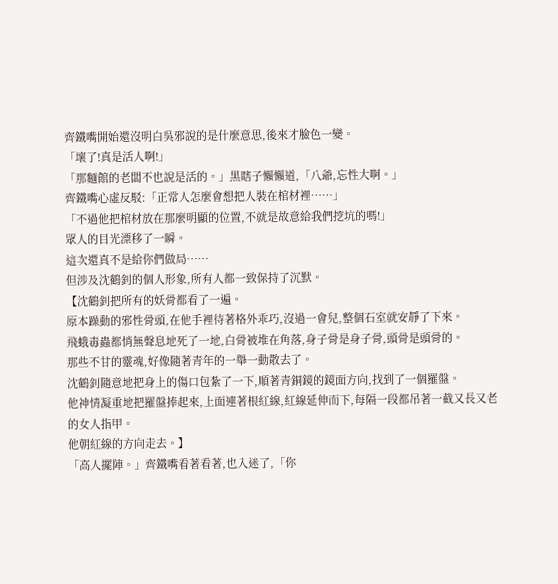齊鐵嘴開始還沒明白吳邪說的是什麼意思,後來才臉色一變。
「壞了!真是活人啊!」
「那麵館的老闆不也說是活的。」黑瞎子懶懶道,「八爺,忘性大啊。」
齊鐵嘴心虛反駁:「正常人怎麼會想把人裝在棺材裡……」
「不過他把棺材放在那麼明顯的位置,不就是故意給我們挖坑的嗎!」
眾人的目光漂移了一瞬。
這次還真不是給你們做局……
但涉及沈鶴釗的個人形象,所有人都一致保持了沉默。
【沈鶴釗把所有的妖骨都看了一遍。
原本躁動的邪性骨頭,在他手裡待著格外乖巧,沒過一會兒,整個石室就安靜了下來。
飛蛾毒蟲都悄無聲息地死了一地,白骨被堆在角落,身子骨是身子骨,頭骨是頭骨的。
那些不甘的靈魂,好像隨著青年的一舉一動散去了。
沈鶴釗隨意地把身上的傷口包紮了一下,順著青銅鏡的鏡面方向,找到了一個羅盤。
他神情凝重地把羅盤捧起來,上面連著根紅線,紅線延伸而下,每隔一段都吊著一截又長又老的女人指甲。
他朝紅線的方向走去。】
「高人擺陣。」齊鐵嘴看著看著,也入迷了,「你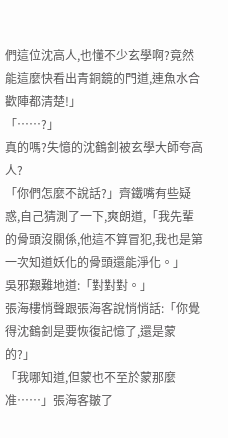們這位沈高人,也懂不少玄學啊?竟然能這麼快看出青銅鏡的門道,連魚水合歡陣都清楚!」
「……?」
真的嗎?失憶的沈鶴釗被玄學大師夸高人?
「你們怎麼不說話?」齊鐵嘴有些疑惑,自己猜測了一下,爽朗道,「我先輩的骨頭沒關係,他這不算冒犯,我也是第一次知道妖化的骨頭還能淨化。」
吳邪艱難地道:「對對對。」
張海樓悄聲跟張海客說悄悄話:「你覺得沈鶴釗是要恢復記憶了,還是蒙的?」
「我哪知道,但蒙也不至於蒙那麼准……」張海客皺了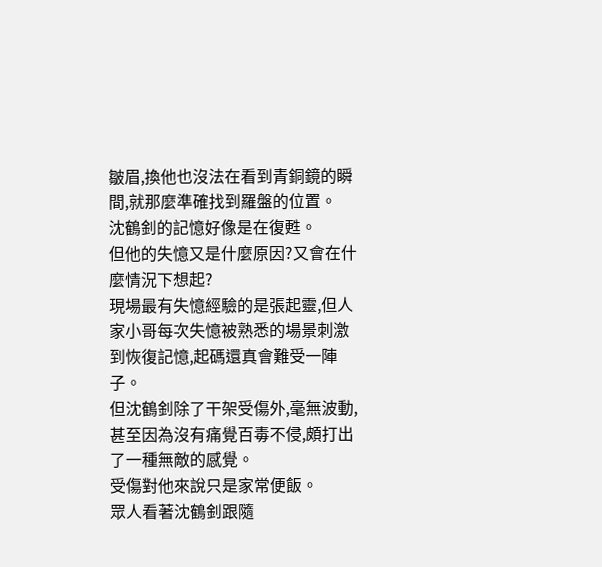皺眉,換他也沒法在看到青銅鏡的瞬間,就那麼準確找到羅盤的位置。
沈鶴釗的記憶好像是在復甦。
但他的失憶又是什麼原因?又會在什麼情況下想起?
現場最有失憶經驗的是張起靈,但人家小哥每次失憶被熟悉的場景刺激到恢復記憶,起碼還真會難受一陣子。
但沈鶴釗除了干架受傷外,毫無波動,甚至因為沒有痛覺百毒不侵,頗打出了一種無敵的感覺。
受傷對他來說只是家常便飯。
眾人看著沈鶴釗跟隨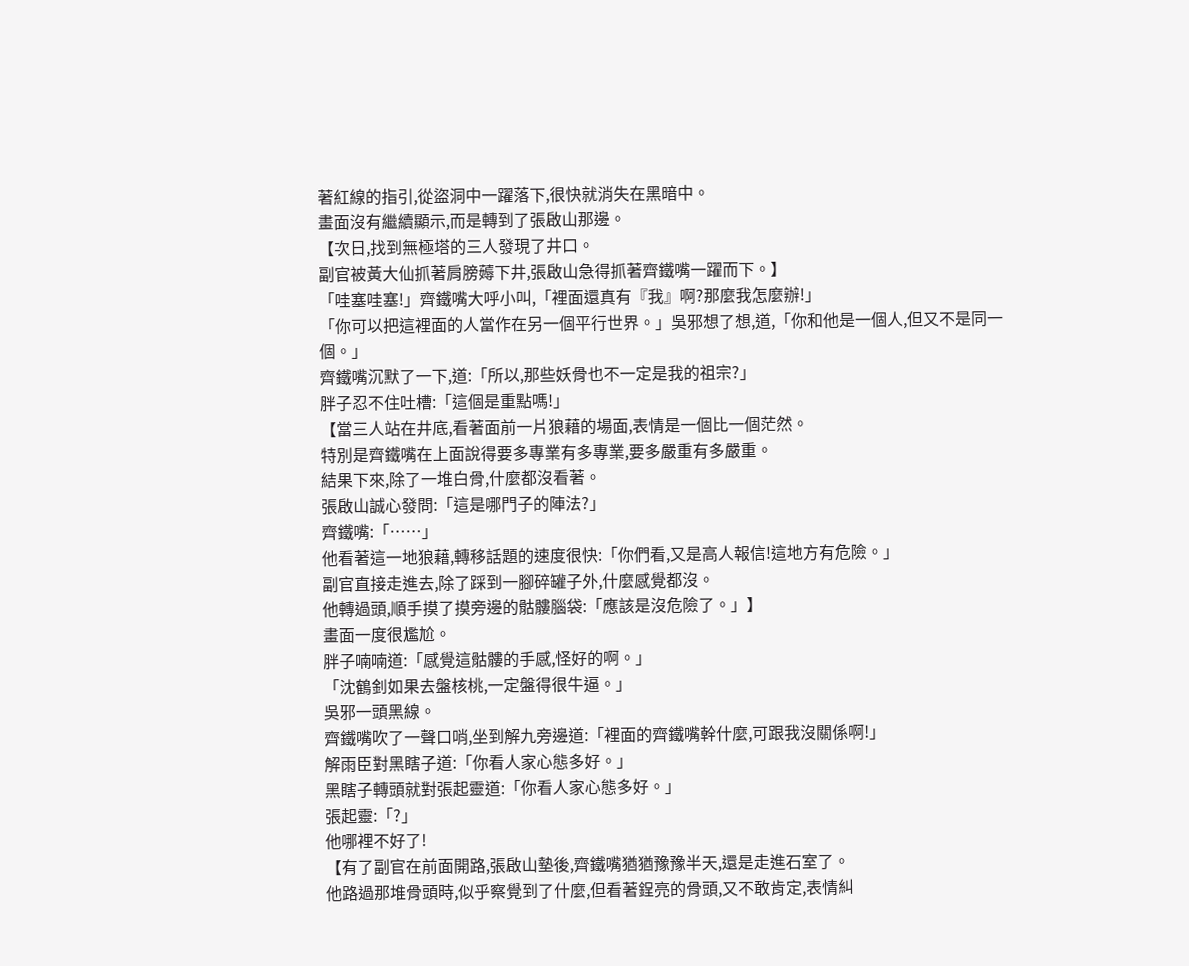著紅線的指引,從盜洞中一躍落下,很快就消失在黑暗中。
畫面沒有繼續顯示,而是轉到了張啟山那邊。
【次日,找到無極塔的三人發現了井口。
副官被黃大仙抓著肩膀薅下井,張啟山急得抓著齊鐵嘴一躍而下。】
「哇塞哇塞!」齊鐵嘴大呼小叫,「裡面還真有『我』啊?那麼我怎麼辦!」
「你可以把這裡面的人當作在另一個平行世界。」吳邪想了想,道,「你和他是一個人,但又不是同一個。」
齊鐵嘴沉默了一下,道:「所以,那些妖骨也不一定是我的祖宗?」
胖子忍不住吐槽:「這個是重點嗎!」
【當三人站在井底,看著面前一片狼藉的場面,表情是一個比一個茫然。
特別是齊鐵嘴在上面說得要多專業有多專業,要多嚴重有多嚴重。
結果下來,除了一堆白骨,什麼都沒看著。
張啟山誠心發問:「這是哪門子的陣法?」
齊鐵嘴:「……」
他看著這一地狼藉,轉移話題的速度很快:「你們看,又是高人報信!這地方有危險。」
副官直接走進去,除了踩到一腳碎罐子外,什麼感覺都沒。
他轉過頭,順手摸了摸旁邊的骷髏腦袋:「應該是沒危險了。」】
畫面一度很尷尬。
胖子喃喃道:「感覺這骷髏的手感,怪好的啊。」
「沈鶴釗如果去盤核桃,一定盤得很牛逼。」
吳邪一頭黑線。
齊鐵嘴吹了一聲口哨,坐到解九旁邊道:「裡面的齊鐵嘴幹什麼,可跟我沒關係啊!」
解雨臣對黑瞎子道:「你看人家心態多好。」
黑瞎子轉頭就對張起靈道:「你看人家心態多好。」
張起靈:「?」
他哪裡不好了!
【有了副官在前面開路,張啟山墊後,齊鐵嘴猶猶豫豫半天,還是走進石室了。
他路過那堆骨頭時,似乎察覺到了什麼,但看著鋥亮的骨頭,又不敢肯定,表情糾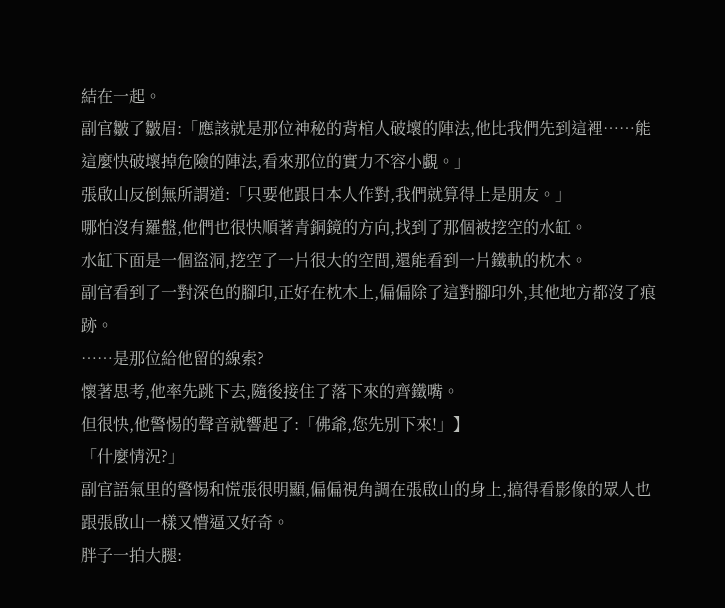結在一起。
副官皺了皺眉:「應該就是那位神秘的背棺人破壞的陣法,他比我們先到這裡……能這麼快破壞掉危險的陣法,看來那位的實力不容小覷。」
張啟山反倒無所謂道:「只要他跟日本人作對,我們就算得上是朋友。」
哪怕沒有羅盤,他們也很快順著青銅鏡的方向,找到了那個被挖空的水缸。
水缸下面是一個盜洞,挖空了一片很大的空間,還能看到一片鐵軌的枕木。
副官看到了一對深色的腳印,正好在枕木上,偏偏除了這對腳印外,其他地方都沒了痕跡。
……是那位給他留的線索?
懷著思考,他率先跳下去,隨後接住了落下來的齊鐵嘴。
但很快,他警惕的聲音就響起了:「佛爺,您先別下來!」】
「什麼情況?」
副官語氣里的警惕和慌張很明顯,偏偏視角調在張啟山的身上,搞得看影像的眾人也跟張啟山一樣又懵逼又好奇。
胖子一拍大腿: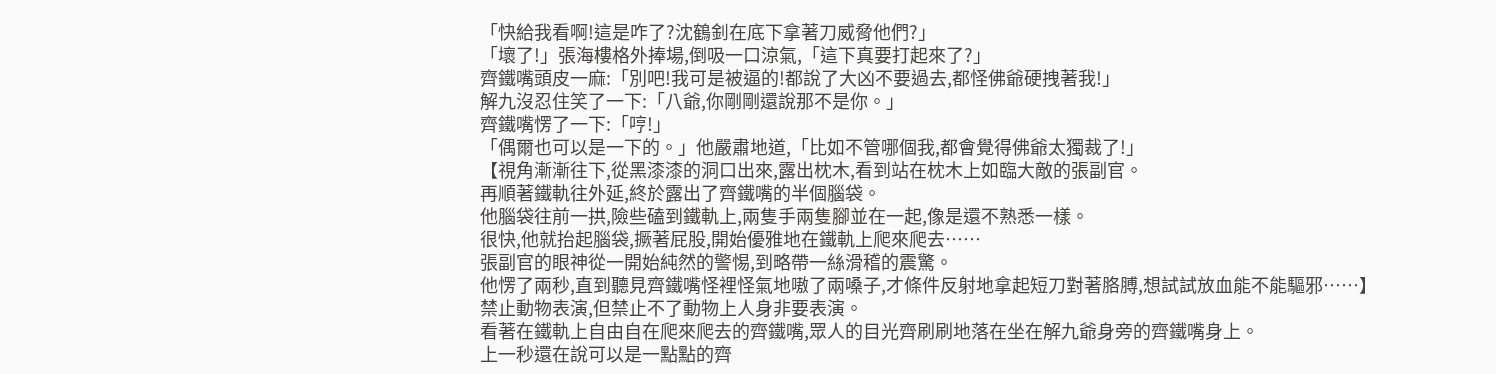「快給我看啊!這是咋了?沈鶴釗在底下拿著刀威脅他們?」
「壞了!」張海樓格外捧場,倒吸一口涼氣,「這下真要打起來了?」
齊鐵嘴頭皮一麻:「別吧!我可是被逼的!都說了大凶不要過去,都怪佛爺硬拽著我!」
解九沒忍住笑了一下:「八爺,你剛剛還說那不是你。」
齊鐵嘴愣了一下:「哼!」
「偶爾也可以是一下的。」他嚴肅地道,「比如不管哪個我,都會覺得佛爺太獨裁了!」
【視角漸漸往下,從黑漆漆的洞口出來,露出枕木,看到站在枕木上如臨大敵的張副官。
再順著鐵軌往外延,終於露出了齊鐵嘴的半個腦袋。
他腦袋往前一拱,險些磕到鐵軌上,兩隻手兩隻腳並在一起,像是還不熟悉一樣。
很快,他就抬起腦袋,撅著屁股,開始優雅地在鐵軌上爬來爬去……
張副官的眼神從一開始純然的警惕,到略帶一絲滑稽的震驚。
他愣了兩秒,直到聽見齊鐵嘴怪裡怪氣地嗷了兩嗓子,才條件反射地拿起短刀對著胳膊,想試試放血能不能驅邪……】
禁止動物表演,但禁止不了動物上人身非要表演。
看著在鐵軌上自由自在爬來爬去的齊鐵嘴,眾人的目光齊刷刷地落在坐在解九爺身旁的齊鐵嘴身上。
上一秒還在說可以是一點點的齊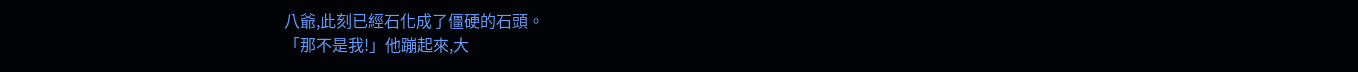八爺,此刻已經石化成了僵硬的石頭。
「那不是我!」他蹦起來,大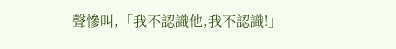聲慘叫,「我不認識他,我不認識!」